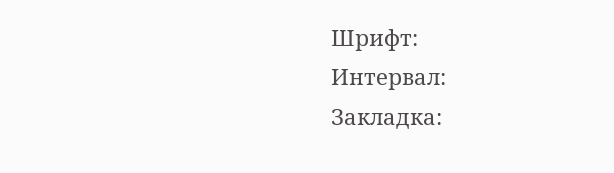Шрифт:
Интервал:
Закладка: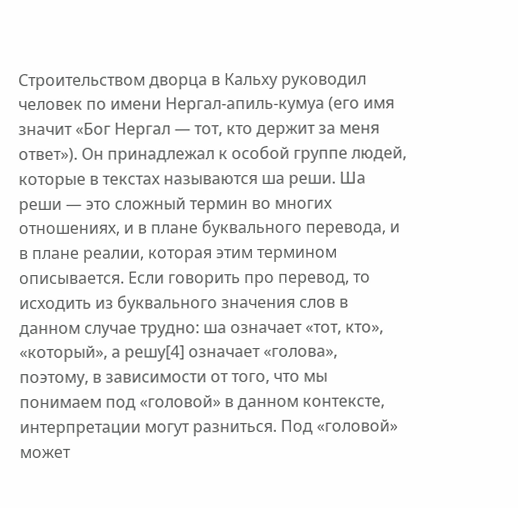Строительством дворца в Кальху руководил человек по имени Нергал-апиль-кумуа (его имя значит «Бог Нергал — тот, кто держит за меня ответ»). Он принадлежал к особой группе людей, которые в текстах называются ша реши. Ша реши — это сложный термин во многих отношениях, и в плане буквального перевода, и в плане реалии, которая этим термином описывается. Если говорить про перевод, то исходить из буквального значения слов в данном случае трудно: ша означает «тот, кто», «который», а решу[4] означает «голова», поэтому, в зависимости от того, что мы понимаем под «головой» в данном контексте, интерпретации могут разниться. Под «головой» может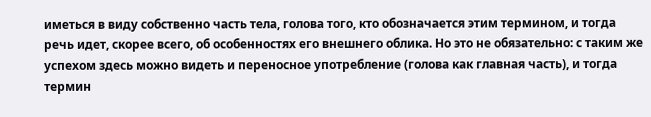иметься в виду собственно часть тела, голова того, кто обозначается этим термином, и тогда речь идет, скорее всего, об особенностях его внешнего облика. Но это не обязательно: с таким же успехом здесь можно видеть и переносное употребление (голова как главная часть), и тогда термин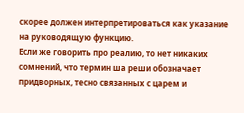скорее должен интерпретироваться как указание на руководящую функцию.
Если же говорить про реалию, то нет никаких сомнений, что термин ша реши обозначает придворных, тесно связанных с царем и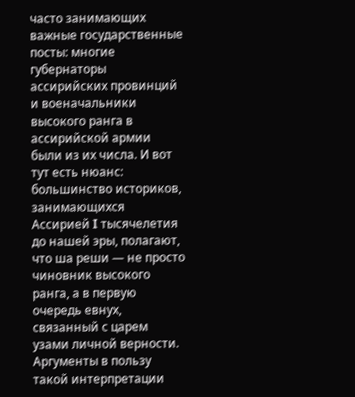часто занимающих важные государственные посты: многие губернаторы ассирийских провинций и военачальники высокого ранга в ассирийской армии были из их числа. И вот тут есть нюанс: большинство историков, занимающихся Ассирией I тысячелетия до нашей эры, полагают, что ша реши — не просто чиновник высокого ранга, а в первую очередь евнух, связанный с царем узами личной верности. Аргументы в пользу такой интерпретации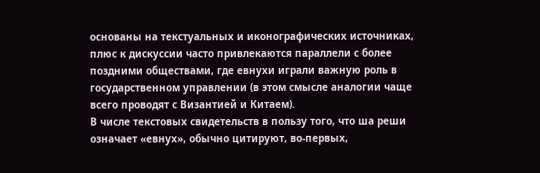основаны на текстуальных и иконографических источниках, плюс к дискуссии часто привлекаются параллели с более поздними обществами, где евнухи играли важную роль в государственном управлении (в этом смысле аналогии чаще всего проводят с Византией и Китаем).
В числе текстовых свидетельств в пользу того, что ша реши означает «евнух», обычно цитируют, во-первых,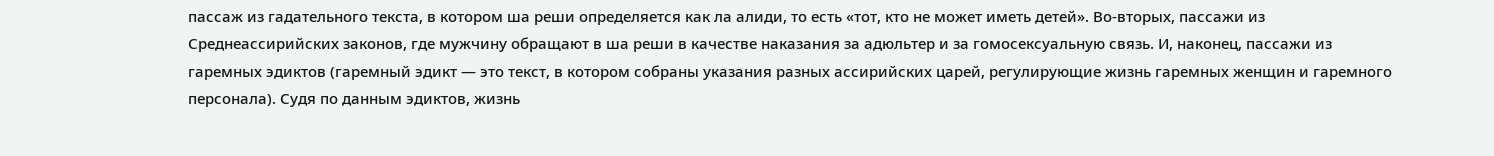пассаж из гадательного текста, в котором ша реши определяется как ла алиди, то есть «тот, кто не может иметь детей». Во-вторых, пассажи из Среднеассирийских законов, где мужчину обращают в ша реши в качестве наказания за адюльтер и за гомосексуальную связь. И, наконец, пассажи из гаремных эдиктов (гаремный эдикт — это текст, в котором собраны указания разных ассирийских царей, регулирующие жизнь гаремных женщин и гаремного персонала). Судя по данным эдиктов, жизнь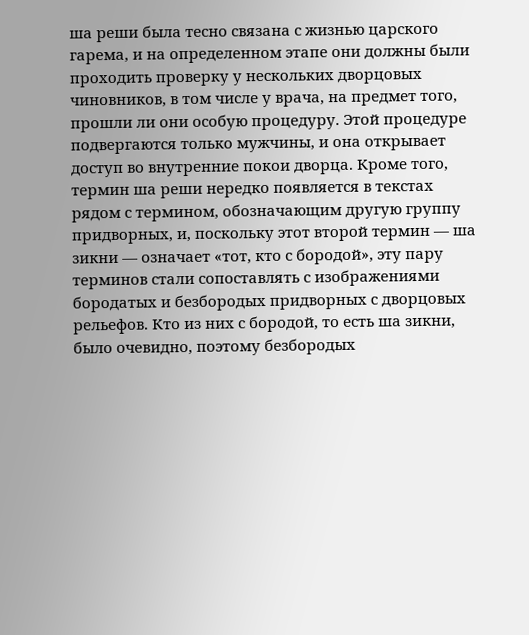ша реши была тесно связана с жизнью царского гарема, и на определенном этапе они должны были проходить проверку у нескольких дворцовых чиновников, в том числе у врача, на предмет того, прошли ли они особую процедуру. Этой процедуре подвергаются только мужчины, и она открывает доступ во внутренние покои дворца. Кроме того, термин ша реши нередко появляется в текстах рядом с термином, обозначающим другую группу придворных, и, поскольку этот второй термин — ша зикни — означает «тот, кто с бородой», эту пару терминов стали сопоставлять с изображениями бородатых и безбородых придворных с дворцовых рельефов. Кто из них с бородой, то есть ша зикни, было очевидно, поэтому безбородых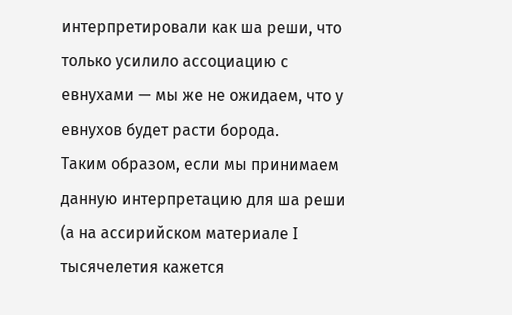интерпретировали как ша реши, что только усилило ассоциацию с евнухами — мы же не ожидаем, что у евнухов будет расти борода.
Таким образом, если мы принимаем данную интерпретацию для ша реши (а на ассирийском материале I тысячелетия кажется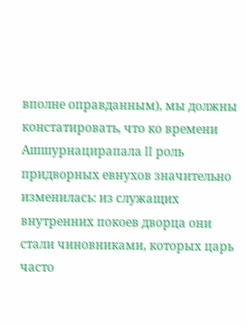вполне оправданным), мы должны констатировать, что ко времени Ашшурнацирапала II роль придворных евнухов значительно изменилась: из служащих внутренних покоев дворца они стали чиновниками, которых царь часто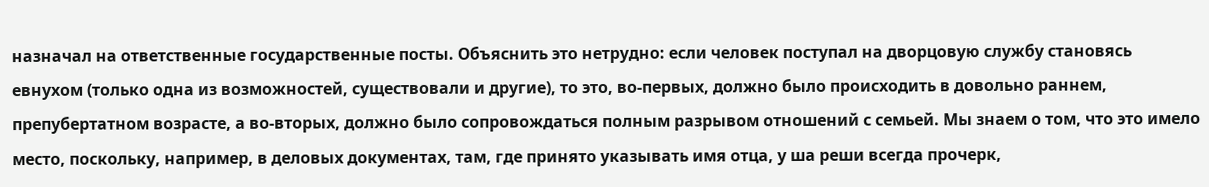назначал на ответственные государственные посты. Объяснить это нетрудно: если человек поступал на дворцовую службу становясь евнухом (только одна из возможностей, существовали и другие), то это, во-первых, должно было происходить в довольно раннем, препубертатном возрасте, а во-вторых, должно было сопровождаться полным разрывом отношений с семьей. Мы знаем о том, что это имело место, поскольку, например, в деловых документах, там, где принято указывать имя отца, у ша реши всегда прочерк,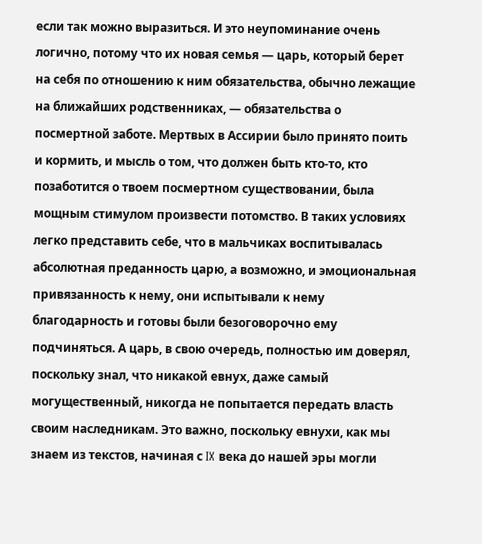если так можно выразиться. И это неупоминание очень логично, потому что их новая семья — царь, который берет на себя по отношению к ним обязательства, обычно лежащие на ближайших родственниках, — обязательства о посмертной заботе. Мертвых в Ассирии было принято поить и кормить, и мысль о том, что должен быть кто-то, кто позаботится о твоем посмертном существовании, была мощным стимулом произвести потомство. В таких условиях легко представить себе, что в мальчиках воспитывалась абсолютная преданность царю, а возможно, и эмоциональная привязанность к нему, они испытывали к нему благодарность и готовы были безоговорочно ему подчиняться. А царь, в свою очередь, полностью им доверял, поскольку знал, что никакой евнух, даже самый могущественный, никогда не попытается передать власть своим наследникам. Это важно, поскольку евнухи, как мы знаем из текстов, начиная с IX века до нашей эры могли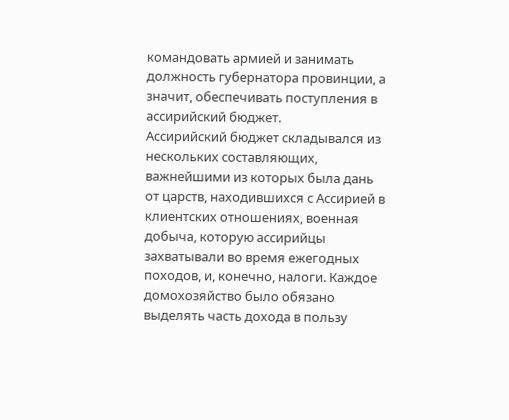командовать армией и занимать должность губернатора провинции, а значит, обеспечивать поступления в ассирийский бюджет.
Ассирийский бюджет складывался из нескольких составляющих, важнейшими из которых была дань от царств, находившихся с Ассирией в клиентских отношениях, военная добыча, которую ассирийцы захватывали во время ежегодных походов, и, конечно, налоги. Каждое домохозяйство было обязано выделять часть дохода в пользу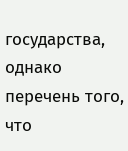государства, однако перечень того, что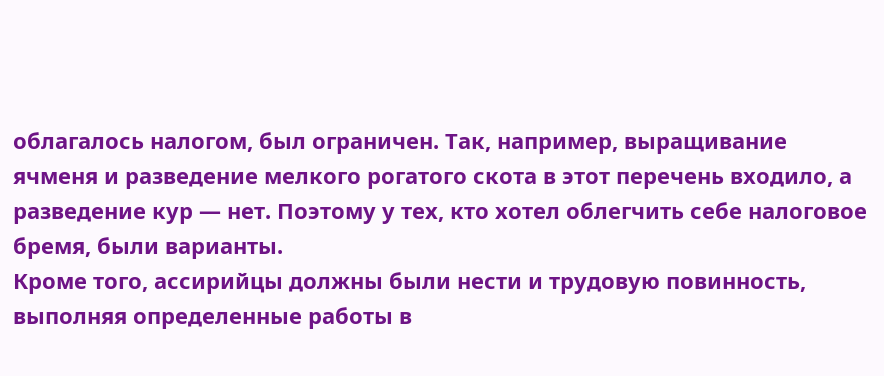облагалось налогом, был ограничен. Так, например, выращивание ячменя и разведение мелкого рогатого скота в этот перечень входило, а разведение кур — нет. Поэтому у тех, кто хотел облегчить себе налоговое бремя, были варианты.
Кроме того, ассирийцы должны были нести и трудовую повинность, выполняя определенные работы в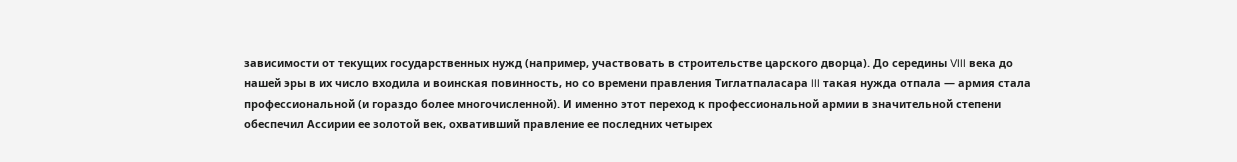зависимости от текущих государственных нужд (например, участвовать в строительстве царского дворца). До середины VIII века до нашей эры в их число входила и воинская повинность, но со времени правления Тиглатпаласара III такая нужда отпала — армия стала профессиональной (и гораздо более многочисленной). И именно этот переход к профессиональной армии в значительной степени обеспечил Ассирии ее золотой век, охвативший правление ее последних четырех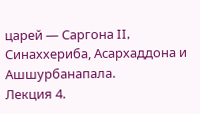царей — Саргона II, Синаххериба, Асархаддона и Ашшурбанапала.
Лекция 4.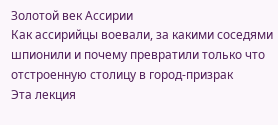Золотой век Ассирии
Как ассирийцы воевали, за какими соседями шпионили и почему превратили только что отстроенную столицу в город-призрак
Эта лекция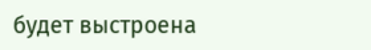будет выстроена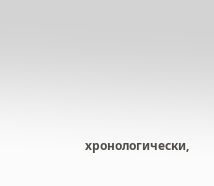хронологически,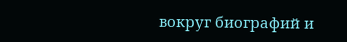вокруг биографий и